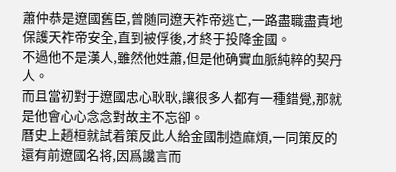蕭仲恭是遼國舊臣,曾随同遼天祚帝逃亡,一路盡職盡責地保護天祚帝安全,直到被俘後,才終于投降金國。
不過他不是漢人,雖然他姓蕭,但是他确實血脈純粹的契丹人。
而且當初對于遼國忠心耿耿,讓很多人都有一種錯覺,那就是他會心心念念對故主不忘卻。
曆史上趙桓就試着策反此人給金國制造麻煩,一同策反的還有前遼國名将,因爲讒言而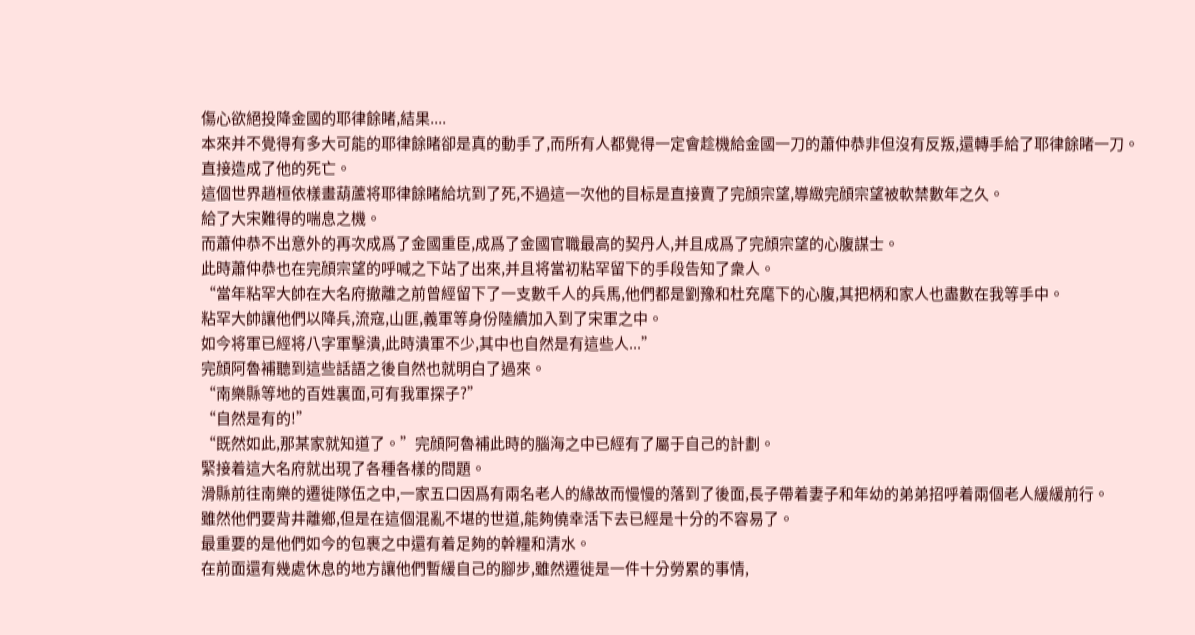傷心欲絕投降金國的耶律餘睹,結果....
本來并不覺得有多大可能的耶律餘睹卻是真的動手了,而所有人都覺得一定會趁機給金國一刀的蕭仲恭非但沒有反叛,還轉手給了耶律餘睹一刀。
直接造成了他的死亡。
這個世界趙桓依樣畫葫蘆将耶律餘睹給坑到了死,不過這一次他的目标是直接賣了完顔宗望,導緻完顔宗望被軟禁數年之久。
給了大宋難得的喘息之機。
而蕭仲恭不出意外的再次成爲了金國重臣,成爲了金國官職最高的契丹人,并且成爲了完顔宗望的心腹謀士。
此時蕭仲恭也在完顔宗望的呼喊之下站了出來,并且将當初粘罕留下的手段告知了衆人。
“當年粘罕大帥在大名府撤離之前曾經留下了一支數千人的兵馬,他們都是劉豫和杜充麾下的心腹,其把柄和家人也盡數在我等手中。
粘罕大帥讓他們以降兵,流寇,山匪,義軍等身份陸續加入到了宋軍之中。
如今将軍已經将八字軍擊潰,此時潰軍不少,其中也自然是有這些人...”
完顔阿魯補聽到這些話語之後自然也就明白了過來。
“南樂縣等地的百姓裏面,可有我軍探子?”
“自然是有的!”
“既然如此,那某家就知道了。”完顔阿魯補此時的腦海之中已經有了屬于自己的計劃。
緊接着這大名府就出現了各種各樣的問題。
滑縣前往南樂的遷徙隊伍之中,一家五口因爲有兩名老人的緣故而慢慢的落到了後面,長子帶着妻子和年幼的弟弟招呼着兩個老人緩緩前行。
雖然他們要背井離鄉,但是在這個混亂不堪的世道,能夠僥幸活下去已經是十分的不容易了。
最重要的是他們如今的包裹之中還有着足夠的幹糧和清水。
在前面還有幾處休息的地方讓他們暫緩自己的腳步,雖然遷徙是一件十分勞累的事情,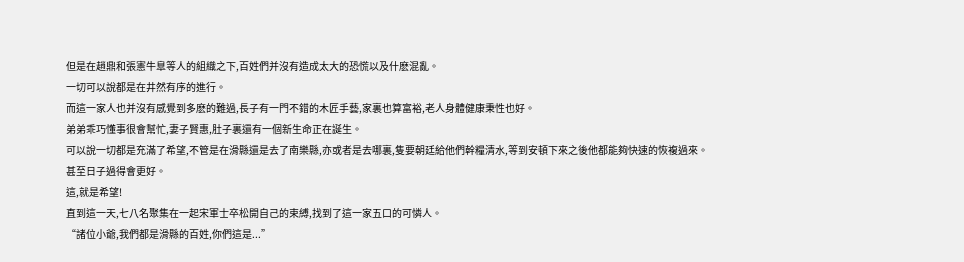但是在趙鼎和張憲牛臯等人的組織之下,百姓們并沒有造成太大的恐慌以及什麽混亂。
一切可以說都是在井然有序的進行。
而這一家人也并沒有感覺到多麽的難過,長子有一門不錯的木匠手藝,家裏也算富裕,老人身體健康秉性也好。
弟弟乖巧懂事很會幫忙,妻子賢惠,肚子裏還有一個新生命正在誕生。
可以說一切都是充滿了希望,不管是在滑縣還是去了南樂縣,亦或者是去哪裏,隻要朝廷給他們幹糧清水,等到安頓下來之後他都能夠快速的恢複過來。
甚至日子過得會更好。
這,就是希望!
直到這一天,七八名聚集在一起宋軍士卒松開自己的束縛,找到了這一家五口的可憐人。
“諸位小爺,我們都是滑縣的百姓,你們這是...”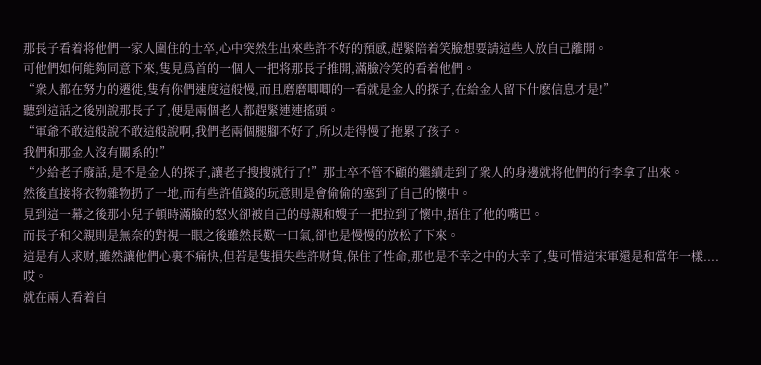那長子看着将他們一家人圍住的士卒,心中突然生出來些許不好的預感,趕緊陪着笑臉想要請這些人放自己離開。
可他們如何能夠同意下來,隻見爲首的一個人一把将那長子推開,滿臉冷笑的看着他們。
“衆人都在努力的遷徙,隻有你們速度這般慢,而且磨磨唧唧的一看就是金人的探子,在給金人留下什麽信息才是!”
聽到這話之後别說那長子了,便是兩個老人都趕緊連連搖頭。
“軍爺不敢這般說不敢這般說啊,我們老兩個腿腳不好了,所以走得慢了拖累了孩子。
我們和那金人沒有關系的!”
“少給老子廢話,是不是金人的探子,讓老子搜搜就行了!”那士卒不管不顧的繼續走到了衆人的身邊就将他們的行李拿了出來。
然後直接将衣物雜物扔了一地,而有些許值錢的玩意則是會偷偷的塞到了自己的懷中。
見到這一幕之後那小兒子頓時滿臉的怒火卻被自己的母親和嫂子一把拉到了懷中,捂住了他的嘴巴。
而長子和父親則是無奈的對視一眼之後雖然長歎一口氣,卻也是慢慢的放松了下來。
這是有人求财,雖然讓他們心裏不痛快,但若是隻損失些許财貨,保住了性命,那也是不幸之中的大幸了,隻可惜這宋軍還是和當年一樣....哎。
就在兩人看着自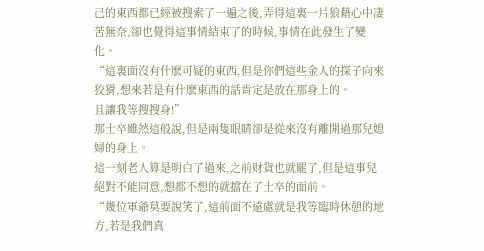己的東西都已經被搜索了一遍之後,弄得這裏一片狼藉心中凄苦無奈,卻也覺得這事情結束了的時候,事情在此發生了變化。
“這裏面沒有什麽可疑的東西,但是你們這些金人的探子向來狡猾,想來若是有什麽東西的話肯定是放在那身上的。
且讓我等搜搜身!”
那士卒雖然這般說,但是兩隻眼睛卻是從來沒有離開過那兒媳婦的身上。
這一刻老人算是明白了過來,之前财貨也就罷了,但是這事兒絕對不能同意,想都不想的就擋在了士卒的面前。
“幾位軍爺莫要說笑了,這前面不遠處就是我等臨時休憩的地方,若是我們真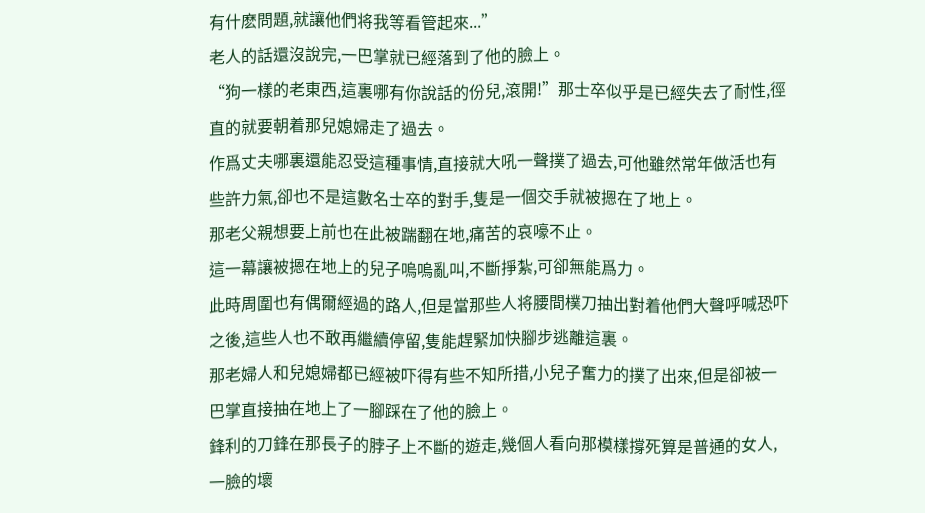有什麽問題,就讓他們将我等看管起來...”
老人的話還沒說完,一巴掌就已經落到了他的臉上。
“狗一樣的老東西,這裏哪有你說話的份兒,滾開!”那士卒似乎是已經失去了耐性,徑直的就要朝着那兒媳婦走了過去。
作爲丈夫哪裏還能忍受這種事情,直接就大吼一聲撲了過去,可他雖然常年做活也有些許力氣,卻也不是這數名士卒的對手,隻是一個交手就被摁在了地上。
那老父親想要上前也在此被踹翻在地,痛苦的哀嚎不止。
這一幕讓被摁在地上的兒子嗚嗚亂叫,不斷掙紮,可卻無能爲力。
此時周圍也有偶爾經過的路人,但是當那些人将腰間樸刀抽出對着他們大聲呼喊恐吓之後,這些人也不敢再繼續停留,隻能趕緊加快腳步逃離這裏。
那老婦人和兒媳婦都已經被吓得有些不知所措,小兒子奮力的撲了出來,但是卻被一巴掌直接抽在地上了一腳踩在了他的臉上。
鋒利的刀鋒在那長子的脖子上不斷的遊走,幾個人看向那模樣撐死算是普通的女人,一臉的壞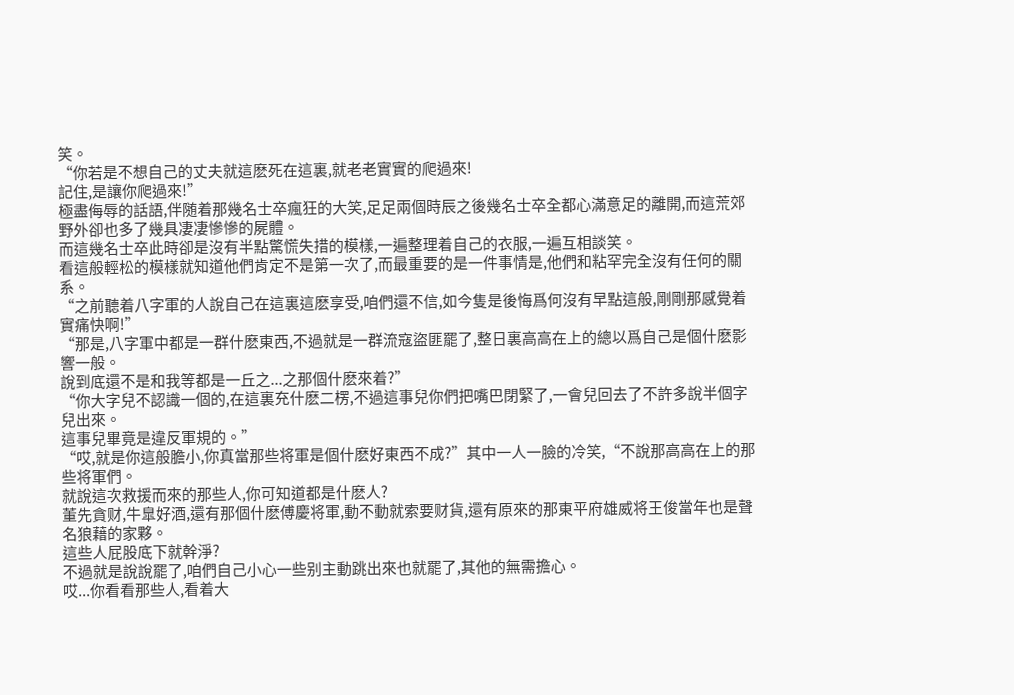笑。
“你若是不想自己的丈夫就這麽死在這裏,就老老實實的爬過來!
記住,是讓你爬過來!”
極盡侮辱的話語,伴随着那幾名士卒瘋狂的大笑,足足兩個時辰之後幾名士卒全都心滿意足的離開,而這荒郊野外卻也多了幾具凄凄慘慘的屍體。
而這幾名士卒此時卻是沒有半點驚慌失措的模樣,一遍整理着自己的衣服,一遍互相談笑。
看這般輕松的模樣就知道他們肯定不是第一次了,而最重要的是一件事情是,他們和粘罕完全沒有任何的關系。
“之前聽着八字軍的人說自己在這裏這麽享受,咱們還不信,如今隻是後悔爲何沒有早點這般,剛剛那感覺着實痛快啊!”
“那是,八字軍中都是一群什麽東西,不過就是一群流寇盜匪罷了,整日裏高高在上的總以爲自己是個什麽影響一般。
說到底還不是和我等都是一丘之...之那個什麽來着?”
“你大字兒不認識一個的,在這裏充什麽二楞,不過這事兒你們把嘴巴閉緊了,一會兒回去了不許多說半個字兒出來。
這事兒畢竟是違反軍規的。”
“哎,就是你這般膽小,你真當那些将軍是個什麽好東西不成?”其中一人一臉的冷笑,“不說那高高在上的那些将軍們。
就說這次救援而來的那些人,你可知道都是什麽人?
董先貪财,牛臯好酒,還有那個什麽傅慶将軍,動不動就索要财貨,還有原來的那東平府雄威将王俊當年也是聲名狼藉的家夥。
這些人屁股底下就幹淨?
不過就是說說罷了,咱們自己小心一些别主動跳出來也就罷了,其他的無需擔心。
哎...你看看那些人,看着大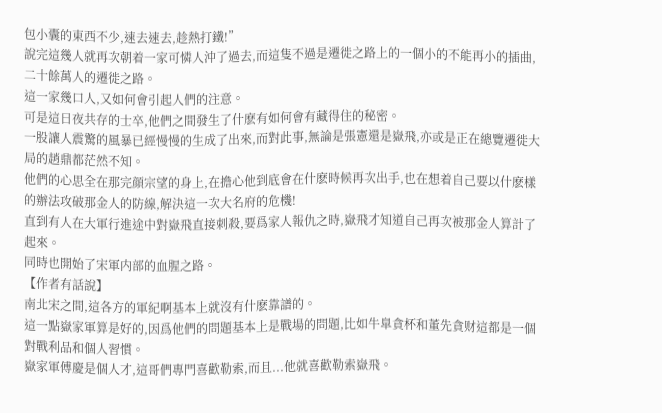包小囊的東西不少,速去速去,趁熱打鐵!”
說完這幾人就再次朝着一家可憐人沖了過去,而這隻不過是遷徙之路上的一個小的不能再小的插曲,二十餘萬人的遷徙之路。
這一家幾口人,又如何會引起人們的注意。
可是這日夜共存的士卒,他們之間發生了什麽有如何會有藏得住的秘密。
一股讓人震驚的風暴已經慢慢的生成了出來,而對此事,無論是張憲還是嶽飛,亦或是正在總覽遷徙大局的趙鼎都茫然不知。
他們的心思全在那完顔宗望的身上,在擔心他到底會在什麽時候再次出手,也在想着自己要以什麽樣的辦法攻破那金人的防線,解決這一次大名府的危機!
直到有人在大軍行進途中對嶽飛直接刺殺,要爲家人報仇之時,嶽飛才知道自己再次被那金人算計了起來。
同時也開始了宋軍内部的血腥之路。
【作者有話說】
南北宋之間,這各方的軍紀啊基本上就沒有什麽靠譜的。
這一點嶽家軍算是好的,因爲他們的問題基本上是戰場的問題,比如牛臯貪杯和董先貪财這都是一個對戰利品和個人習慣。
嶽家軍傅慶是個人才,這哥們專門喜歡勒索,而且...他就喜歡勒索嶽飛。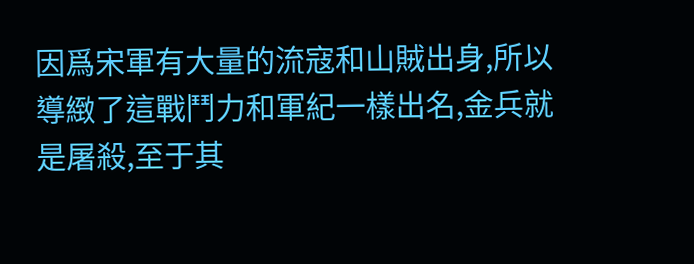因爲宋軍有大量的流寇和山賊出身,所以導緻了這戰鬥力和軍紀一樣出名,金兵就是屠殺,至于其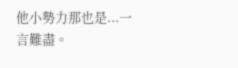他小勢力那也是...一言難盡。